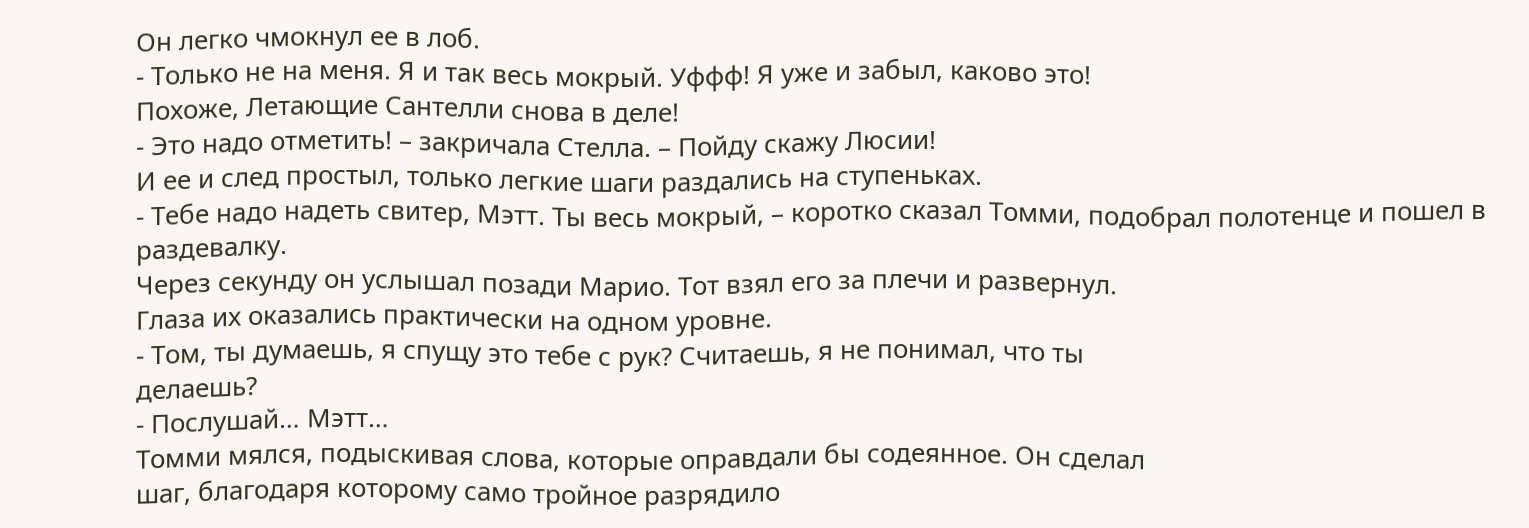Он легко чмокнул ее в лоб.
- Только не на меня. Я и так весь мокрый. Уффф! Я уже и забыл, каково это!
Похоже, Летающие Сантелли снова в деле!
- Это надо отметить! – закричала Стелла. – Пойду скажу Люсии!
И ее и след простыл, только легкие шаги раздались на ступеньках.
- Тебе надо надеть свитер, Мэтт. Ты весь мокрый, – коротко сказал Томми, подобрал полотенце и пошел в раздевалку.
Через секунду он услышал позади Марио. Тот взял его за плечи и развернул.
Глаза их оказались практически на одном уровне.
- Том, ты думаешь, я спущу это тебе с рук? Считаешь, я не понимал, что ты
делаешь?
- Послушай… Мэтт…
Томми мялся, подыскивая слова, которые оправдали бы содеянное. Он сделал
шаг, благодаря которому само тройное разрядило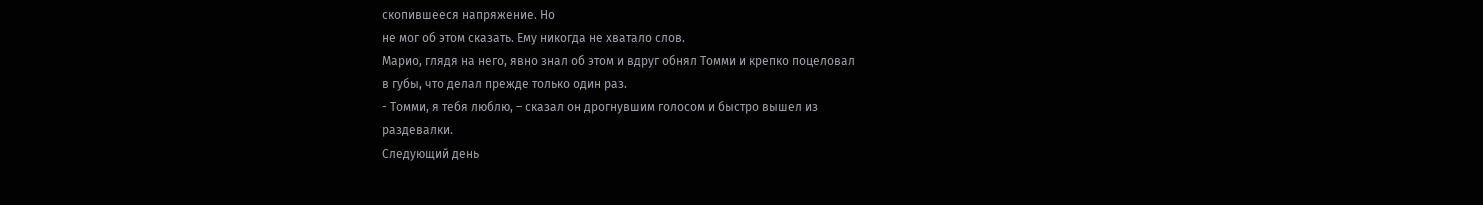скопившееся напряжение. Но
не мог об этом сказать. Ему никогда не хватало слов.
Марио, глядя на него, явно знал об этом и вдруг обнял Томми и крепко поцеловал
в губы, что делал прежде только один раз.
- Томми, я тебя люблю, – сказал он дрогнувшим голосом и быстро вышел из
раздевалки.
Следующий день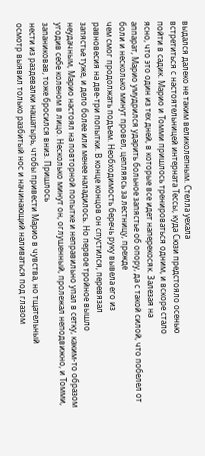выдался далеко не таким великолепным. Стелла уехала
встретиться с настоятельницей интерната Тессы, куда Сюзи предстояло осенью
пойти в садик. Марио и Томми пришлось тренироваться одним, и вскоре стало
ясно, что это один из тех дней, в которые все идет наперекосяк. Залезая на
аппарат, Марио умудрился ударить больное запястье об опору, да с такой силой, что побелел от боли и несколько минут провел, цепляясь за лестницу, прежде
чем смог продолжать подъем. Необходимость беречь руку вывела его из
равновесия на две-три попытки. В конце концов он спустился, перевязал
запястье туже, и дело более или менее наладилось. Но первое тройное вышло
неудачным, Марио настоял на повторной попытке и неправильно упал в сетку, каким-то образом угодив себе коленом в лицо. Несколько минут он, оглушенный, пролежал неподвижно, и Томми, запаниковав, тоже бросился вниз. Пришлось
нести из раздевалки нашатырь, чтобы привести Марио в чувства, но тщательный
осмотр выявил только разбитый нос и начинающий наливаться под глазом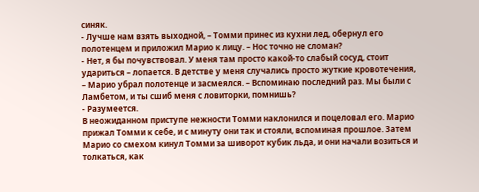синяк.
- Лучше нам взять выходной, – Томми принес из кухни лед, обернул его
полотенцем и приложил Марио к лицу. – Нос точно не сломан?
- Нет, я бы почувствовал. У меня там просто какой-то слабый сосуд, стоит
удариться – лопается. В детстве у меня случались просто жуткие кровотечения,
– Марио убрал полотенце и засмеялся. – Вспоминаю последний раз. Мы были с
Ламбетом, и ты сшиб меня с ловиторки, помнишь?
- Разумеется.
В неожиданном приступе нежности Томми наклонился и поцеловал его. Марио
прижал Томми к себе, и с минуту они так и стояли, вспоминая прошлое. Затем
Марио со смехом кинул Томми за шиворот кубик льда, и они начали возиться и
толкаться, как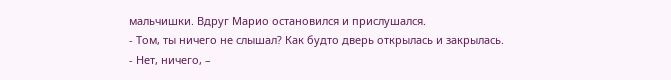мальчишки. Вдруг Марио остановился и прислушался.
- Том, ты ничего не слышал? Как будто дверь открылась и закрылась.
- Нет, ничего, –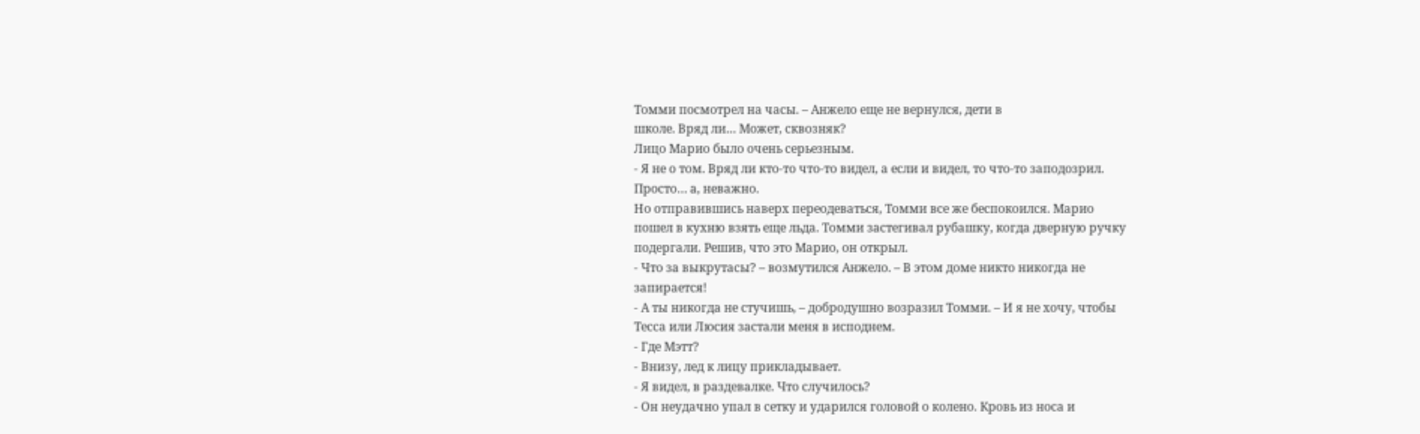Томми посмотрел на часы. – Анжело еще не вернулся, дети в
школе. Вряд ли… Может, сквозняк?
Лицо Марио было очень серьезным.
- Я не о том. Вряд ли кто-то что-то видел, а если и видел, то что-то заподозрил.
Просто… а, неважно.
Но отправившись наверх переодеваться, Томми все же беспокоился. Марио
пошел в кухню взять еще льда. Томми застегивал рубашку, когда дверную ручку
подергали. Решив, что это Марио, он открыл.
- Что за выкрутасы? – возмутился Анжело. – В этом доме никто никогда не
запирается!
- А ты никогда не стучишь, – добродушно возразил Томми. – И я не хочу, чтобы
Тесса или Люсия застали меня в исподнем.
- Где Мэтт?
- Внизу, лед к лицу прикладывает.
- Я видел, в раздевалке. Что случилось?
- Он неудачно упал в сетку и ударился головой о колено. Кровь из носа и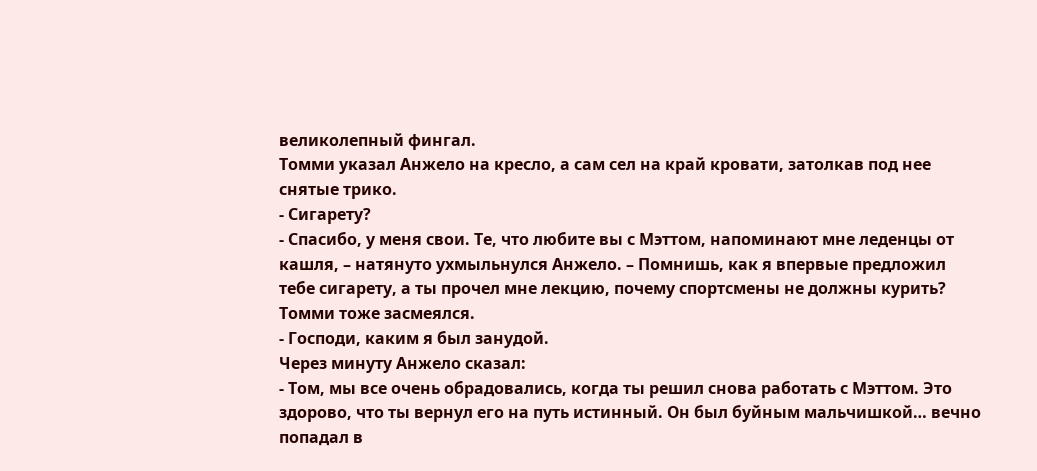великолепный фингал.
Томми указал Анжело на кресло, а сам сел на край кровати, затолкав под нее
снятые трико.
- Сигарету?
- Спасибо, у меня свои. Те, что любите вы с Мэттом, напоминают мне леденцы от
кашля, – натянуто ухмыльнулся Анжело. – Помнишь, как я впервые предложил
тебе сигарету, а ты прочел мне лекцию, почему спортсмены не должны курить?
Томми тоже засмеялся.
- Господи, каким я был занудой.
Через минуту Анжело сказал:
- Том, мы все очень обрадовались, когда ты решил снова работать с Мэттом. Это
здорово, что ты вернул его на путь истинный. Он был буйным мальчишкой… вечно
попадал в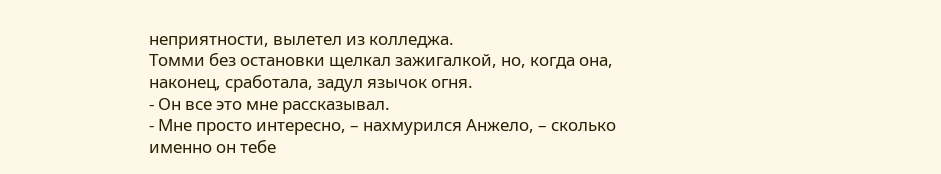неприятности, вылетел из колледжа.
Томми без остановки щелкал зажигалкой, но, когда она, наконец, сработала, задул язычок огня.
- Он все это мне рассказывал.
- Мне просто интересно, – нахмурился Анжело, – сколько именно он тебе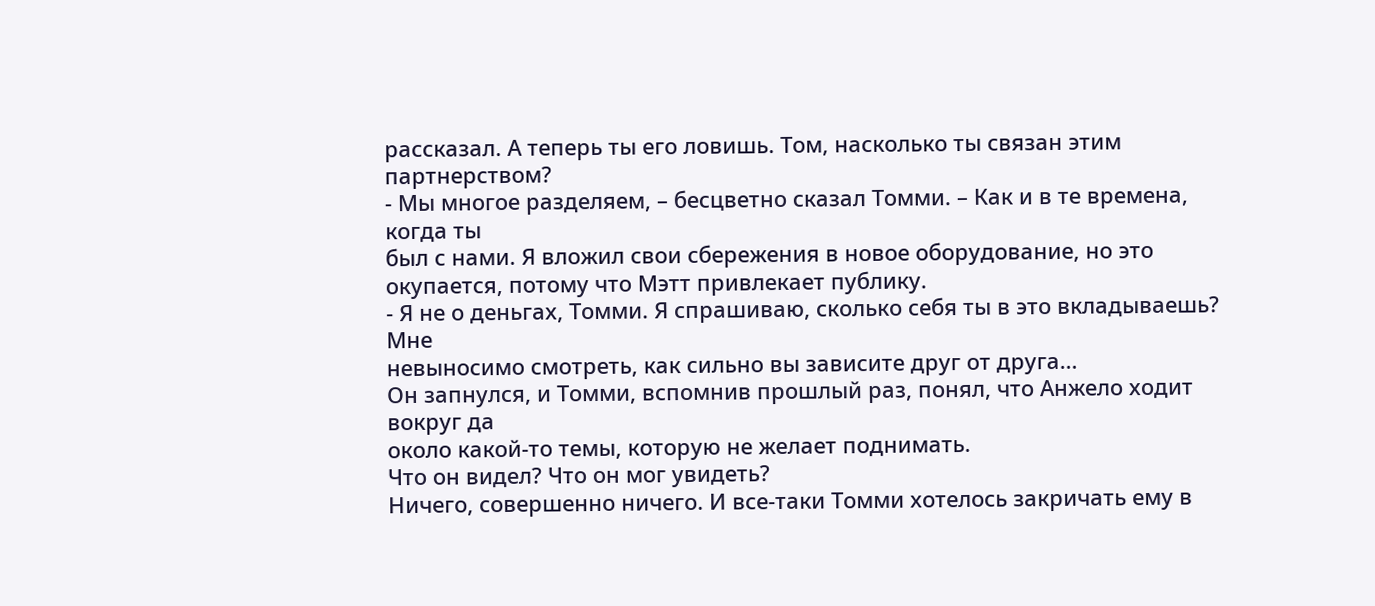рассказал. А теперь ты его ловишь. Том, насколько ты связан этим
партнерством?
- Мы многое разделяем, – бесцветно сказал Томми. – Как и в те времена, когда ты
был с нами. Я вложил свои сбережения в новое оборудование, но это окупается, потому что Мэтт привлекает публику.
- Я не о деньгах, Томми. Я спрашиваю, сколько себя ты в это вкладываешь? Мне
невыносимо смотреть, как сильно вы зависите друг от друга…
Он запнулся, и Томми, вспомнив прошлый раз, понял, что Анжело ходит вокруг да
около какой-то темы, которую не желает поднимать.
Что он видел? Что он мог увидеть?
Ничего, совершенно ничего. И все-таки Томми хотелось закричать ему в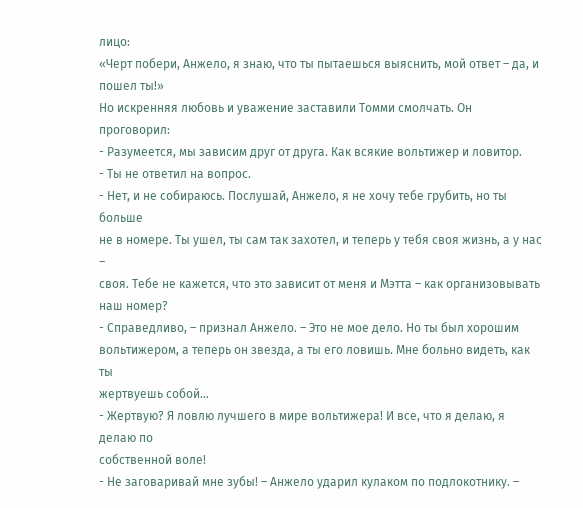лицо:
«Черт побери, Анжело, я знаю, что ты пытаешься выяснить, мой ответ – да, и
пошел ты!»
Но искренняя любовь и уважение заставили Томми смолчать. Он проговорил:
- Разумеется, мы зависим друг от друга. Как всякие вольтижер и ловитор.
- Ты не ответил на вопрос.
- Нет, и не собираюсь. Послушай, Анжело, я не хочу тебе грубить, но ты больше
не в номере. Ты ушел, ты сам так захотел, и теперь у тебя своя жизнь, а у нас –
своя. Тебе не кажется, что это зависит от меня и Мэтта – как организовывать
наш номер?
- Справедливо, – признал Анжело. – Это не мое дело. Но ты был хорошим
вольтижером, а теперь он звезда, а ты его ловишь. Мне больно видеть, как ты
жертвуешь собой…
- Жертвую? Я ловлю лучшего в мире вольтижера! И все, что я делаю, я делаю по
собственной воле!
- Не заговаривай мне зубы! – Анжело ударил кулаком по подлокотнику. –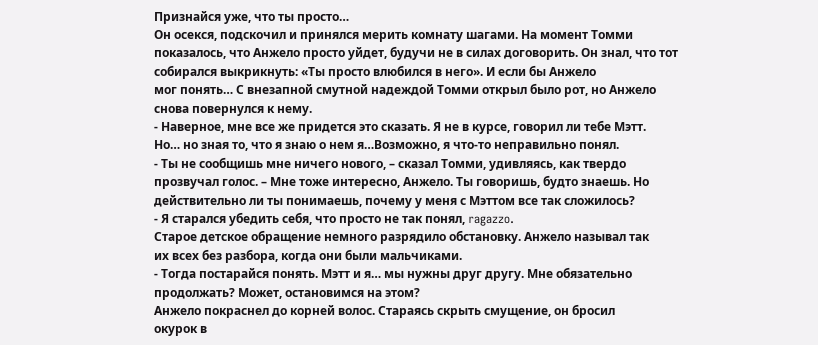Признайся уже, что ты просто…
Он осекся, подскочил и принялся мерить комнату шагами. На момент Томми
показалось, что Анжело просто уйдет, будучи не в силах договорить. Он знал, что тот собирался выкрикнуть: «Ты просто влюбился в него». И если бы Анжело
мог понять… С внезапной смутной надеждой Томми открыл было рот, но Анжело
снова повернулся к нему.
- Наверное, мне все же придется это сказать. Я не в курсе, говорил ли тебе Мэтт.
Но… но зная то, что я знаю о нем я…Возможно, я что-то неправильно понял.
- Ты не сообщишь мне ничего нового, – сказал Томми, удивляясь, как твердо
прозвучал голос. – Мне тоже интересно, Анжело. Ты говоришь, будто знаешь. Но
действительно ли ты понимаешь, почему у меня с Мэттом все так сложилось?
- Я старался убедить себя, что просто не так понял, ragazzo.
Старое детское обращение немного разрядило обстановку. Анжело называл так
их всех без разбора, когда они были мальчиками.
- Тогда постарайся понять. Мэтт и я… мы нужны друг другу. Мне обязательно
продолжать? Может, остановимся на этом?
Анжело покраснел до корней волос. Стараясь скрыть смущение, он бросил
окурок в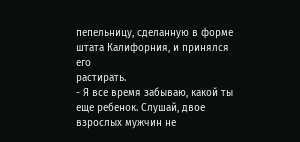пепельницу, сделанную в форме штата Калифорния, и принялся его
растирать.
- Я все время забываю, какой ты еще ребенок. Слушай, двое взрослых мужчин не